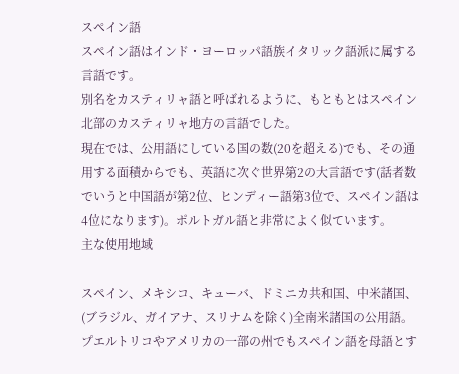スペイン語
スペイン語はインド・ヨーロッパ語族イタリック語派に属する言語です。
別名をカスティリャ語と呼ばれるように、もともとはスペイン北部のカスティリャ地方の言語でした。
現在では、公用語にしている国の数(20を超える)でも、その通用する面積からでも、英語に次ぐ世界第2の大言語です(話者数でいうと中国語が第2位、ヒンディー語第3位で、スペイン語は4位になります)。ポルトガル語と非常によく似ています。
主な使用地域

スペイン、メキシコ、キューバ、ドミニカ共和国、中米諸国、(ブラジル、ガイアナ、スリナムを除く)全南米諸国の公用語。プエルトリコやアメリカの一部の州でもスペイン語を母語とす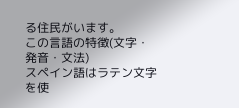る住民がいます。
この言語の特徴(文字・発音・文法)
スペイン語はラテン文字を使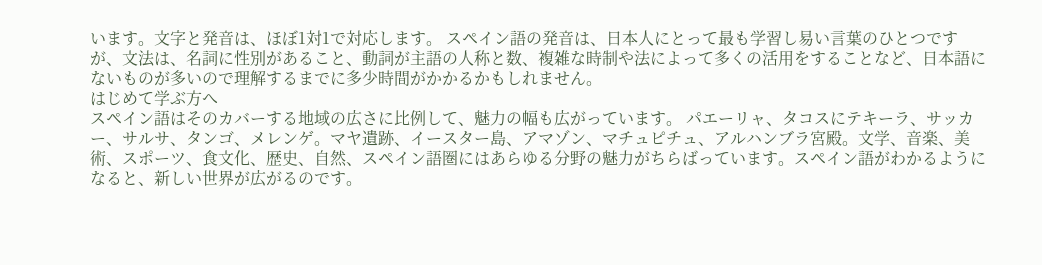います。文字と発音は、ほぼ1対1で対応します。 スペイン語の発音は、日本人にとって最も学習し易い言葉のひとつですが、文法は、名詞に性別があること、動詞が主語の人称と数、複雑な時制や法によって多くの活用をすることなど、日本語にないものが多いので理解するまでに多少時間がかかるかもしれません。
はじめて学ぶ方へ
スペイン語はそのカバーする地域の広さに比例して、魅力の幅も広がっています。 パエーリャ、タコスにテキーラ、サッカー、サルサ、タンゴ、メレンゲ。マヤ遺跡、イースター島、アマゾン、マチュピチュ、アルハンブラ宮殿。文学、音楽、美術、スポーツ、食文化、歴史、自然、スペイン語圏にはあらゆる分野の魅力がちらばっています。スペイン語がわかるようになると、新しい世界が広がるのです。